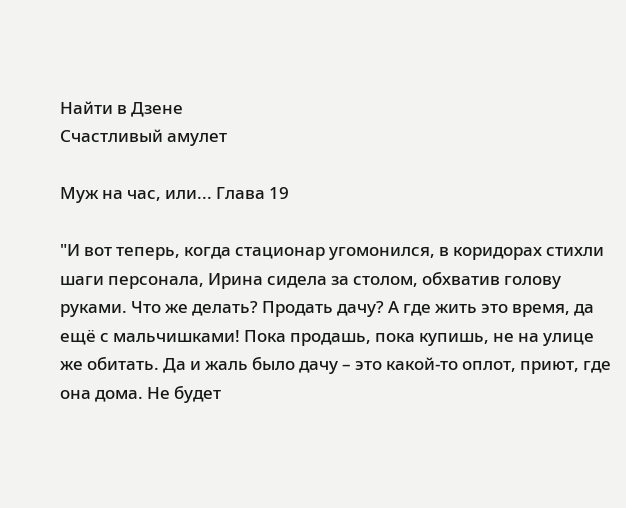Найти в Дзене
Счастливый амулет

Муж на час, или... Глава 19

"И вот теперь, когда стационар угомонился, в коридорах стихли шаги персонала, Ирина сидела за столом, обхватив голову руками. Что же делать? Продать дачу? А где жить это время, да ещё с мальчишками! Пока продашь, пока купишь, не на улице же обитать. Да и жаль было дачу – это какой-то оплот, приют, где она дома. Не будет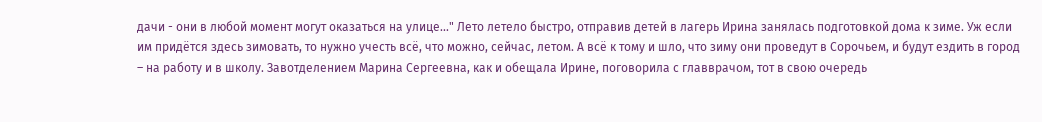дачи - они в любой момент могут оказаться на улице..." Лето летело быстро, отправив детей в лагерь Ирина занялась подготовкой дома к зиме. Уж если им придётся здесь зимовать, то нужно учесть всё, что можно, сейчас, летом. А всё к тому и шло, что зиму они проведут в Сорочьем, и будут ездить в город – на работу и в школу. Завотделением Марина Сергеевна, как и обещала Ирине, поговорила с главврачом, тот в свою очередь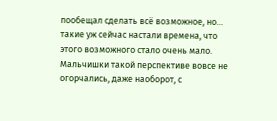пообещал сделать всё возможное, но… такие уж сейчас настали времена, что этого возможного стало очень мало. Мальчишки такой перспективе вовсе не огорчались, даже наоборот, с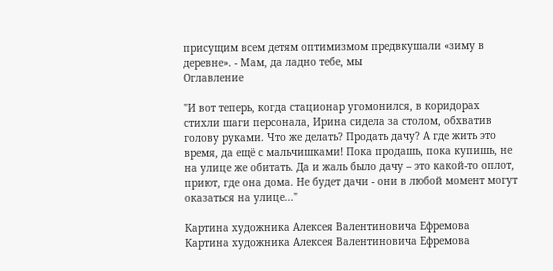присущим всем детям оптимизмом предвкушали «зиму в деревне». - Мам, да ладно тебе, мы
Оглавление

"И вот теперь, когда стационар угомонился, в коридорах стихли шаги персонала, Ирина сидела за столом, обхватив голову руками. Что же делать? Продать дачу? А где жить это время, да ещё с мальчишками! Пока продашь, пока купишь, не на улице же обитать. Да и жаль было дачу – это какой-то оплот, приют, где она дома. Не будет дачи - они в любой момент могут оказаться на улице..."

Картина художника Алексея Валентиновича Ефремова
Картина художника Алексея Валентиновича Ефремова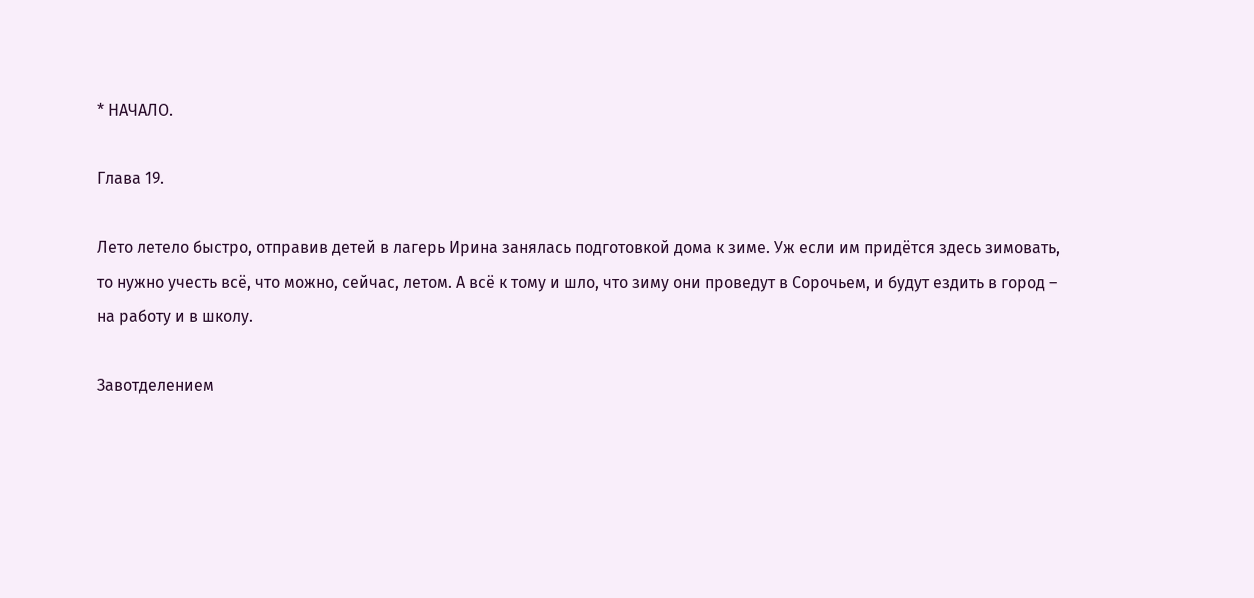* НАЧАЛО.

Глава 19.

Лето летело быстро, отправив детей в лагерь Ирина занялась подготовкой дома к зиме. Уж если им придётся здесь зимовать, то нужно учесть всё, что можно, сейчас, летом. А всё к тому и шло, что зиму они проведут в Сорочьем, и будут ездить в город – на работу и в школу.

Завотделением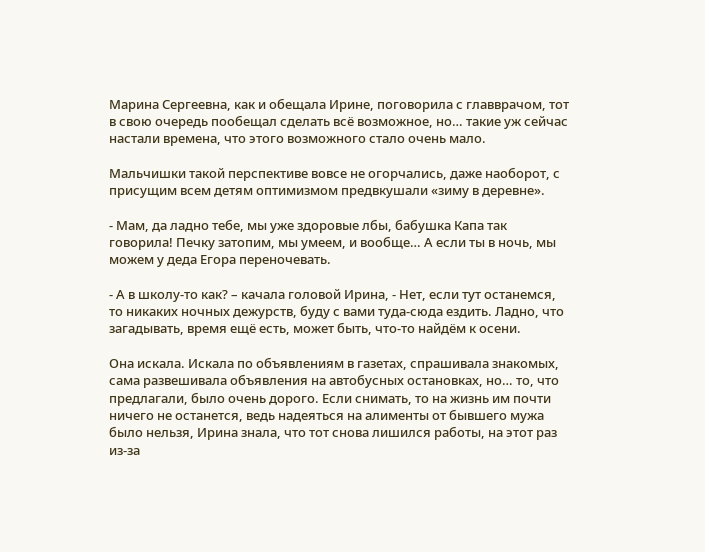Марина Сергеевна, как и обещала Ирине, поговорила с главврачом, тот в свою очередь пообещал сделать всё возможное, но… такие уж сейчас настали времена, что этого возможного стало очень мало.

Мальчишки такой перспективе вовсе не огорчались, даже наоборот, с присущим всем детям оптимизмом предвкушали «зиму в деревне».

- Мам, да ладно тебе, мы уже здоровые лбы, бабушка Капа так говорила! Печку затопим, мы умеем, и вообще… А если ты в ночь, мы можем у деда Егора переночевать.

- А в школу-то как? – качала головой Ирина, - Нет, если тут останемся, то никаких ночных дежурств, буду с вами туда-сюда ездить. Ладно, что загадывать, время ещё есть, может быть, что-то найдём к осени.

Она искала. Искала по объявлениям в газетах, спрашивала знакомых, сама развешивала объявления на автобусных остановках, но… то, что предлагали, было очень дорого. Если снимать, то на жизнь им почти ничего не останется, ведь надеяться на алименты от бывшего мужа было нельзя, Ирина знала, что тот снова лишился работы, на этот раз из-за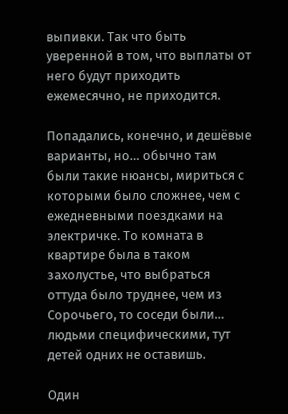выпивки. Так что быть уверенной в том, что выплаты от него будут приходить ежемесячно, не приходится.

Попадались, конечно, и дешёвые варианты, но… обычно там были такие нюансы, мириться с которыми было сложнее, чем с ежедневными поездками на электричке. То комната в квартире была в таком захолустье, что выбраться оттуда было труднее, чем из Сорочьего, то соседи были… людьми специфическими, тут детей одних не оставишь.

Один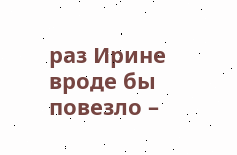раз Ирине вроде бы повезло –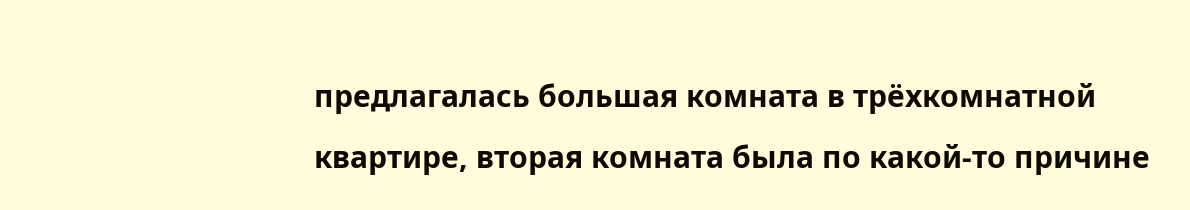предлагалась большая комната в трёхкомнатной квартире, вторая комната была по какой-то причине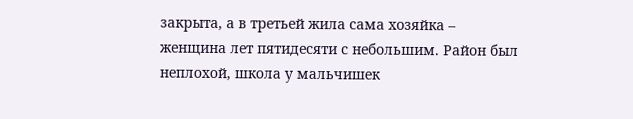закрыта, а в третьей жила сама хозяйка – женщина лет пятидесяти с небольшим. Район был неплохой, школа у мальчишек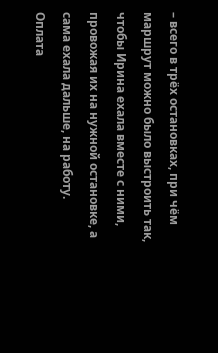– всего в трёх остановках, при чём маршрут можно было выстроить так, чтобы Ирина ехала вместе с ними, провожая их на нужной остановке, а сама ехала дальше, на работу. Оплата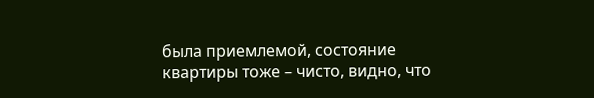была приемлемой, состояние квартиры тоже – чисто, видно, что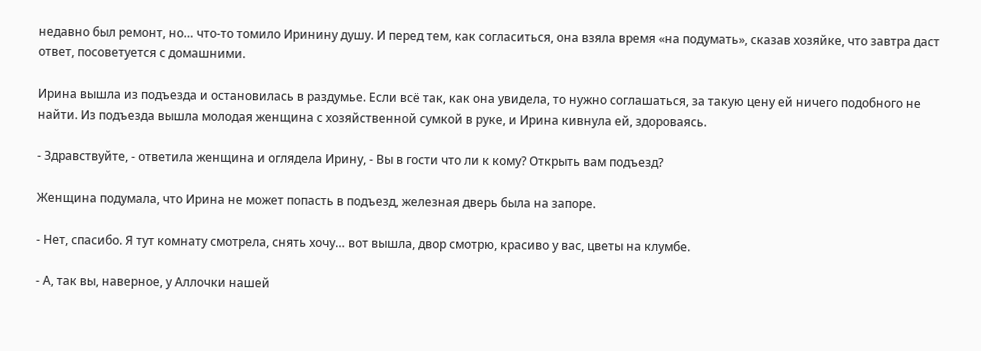недавно был ремонт, но… что-то томило Иринину душу. И перед тем, как согласиться, она взяла время «на подумать», сказав хозяйке, что завтра даст ответ, посоветуется с домашними.

Ирина вышла из подъезда и остановилась в раздумье. Если всё так, как она увидела, то нужно соглашаться, за такую цену ей ничего подобного не найти. Из подъезда вышла молодая женщина с хозяйственной сумкой в руке, и Ирина кивнула ей, здороваясь.

- Здравствуйте, - ответила женщина и оглядела Ирину, - Вы в гости что ли к кому? Открыть вам подъезд?

Женщина подумала, что Ирина не может попасть в подъезд, железная дверь была на запоре.

- Нет, спасибо. Я тут комнату смотрела, снять хочу… вот вышла, двор смотрю, красиво у вас, цветы на клумбе.

- А, так вы, наверное, у Аллочки нашей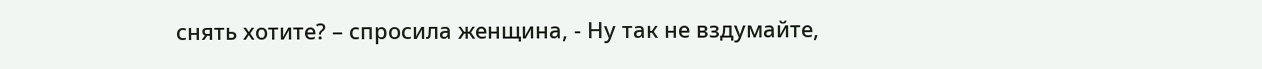снять хотите? – спросила женщина, - Ну так не вздумайте,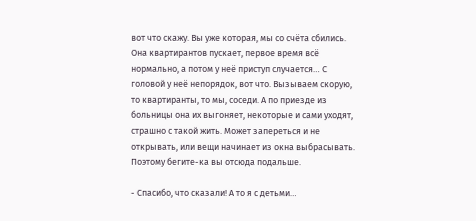вот что скажу. Вы уже которая, мы со счёта сбились. Она квартирантов пускает, первое время всё нормально, а потом у неё приступ случается… С головой у неё непорядок, вот что. Вызываем скорую, то квартиранты, то мы, соседи. А по приезде из больницы она их выгоняет, некоторые и сами уходят, страшно с такой жить. Может запереться и не открывать, или вещи начинает из окна выбрасывать. Поэтому бегите-ка вы отсюда подальше.

- Спасибо, что сказали! А то я с детьми…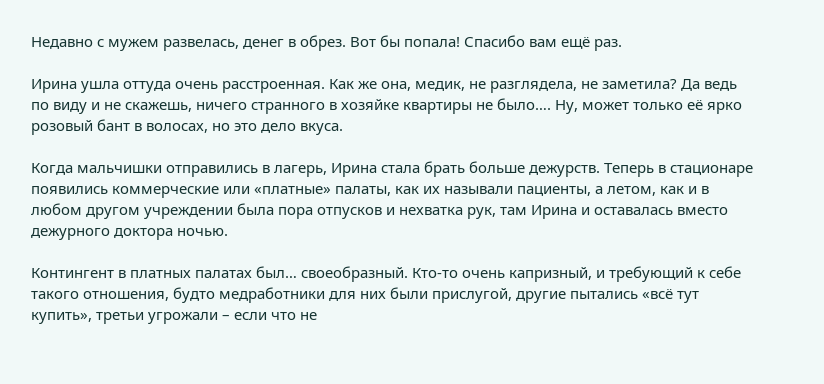Недавно с мужем развелась, денег в обрез. Вот бы попала! Спасибо вам ещё раз.

Ирина ушла оттуда очень расстроенная. Как же она, медик, не разглядела, не заметила? Да ведь по виду и не скажешь, ничего странного в хозяйке квартиры не было…. Ну, может только её ярко розовый бант в волосах, но это дело вкуса.

Когда мальчишки отправились в лагерь, Ирина стала брать больше дежурств. Теперь в стационаре появились коммерческие или «платные» палаты, как их называли пациенты, а летом, как и в любом другом учреждении была пора отпусков и нехватка рук, там Ирина и оставалась вместо дежурного доктора ночью.

Контингент в платных палатах был… своеобразный. Кто-то очень капризный, и требующий к себе такого отношения, будто медработники для них были прислугой, другие пытались «всё тут купить», третьи угрожали – если что не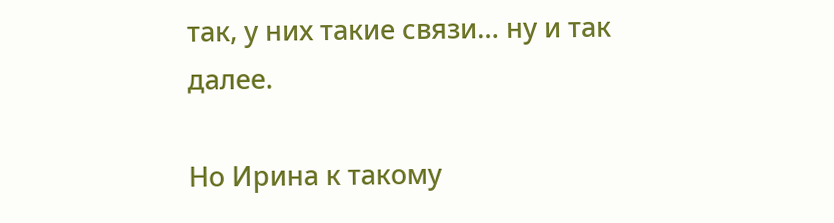так, у них такие связи… ну и так далее.

Но Ирина к такому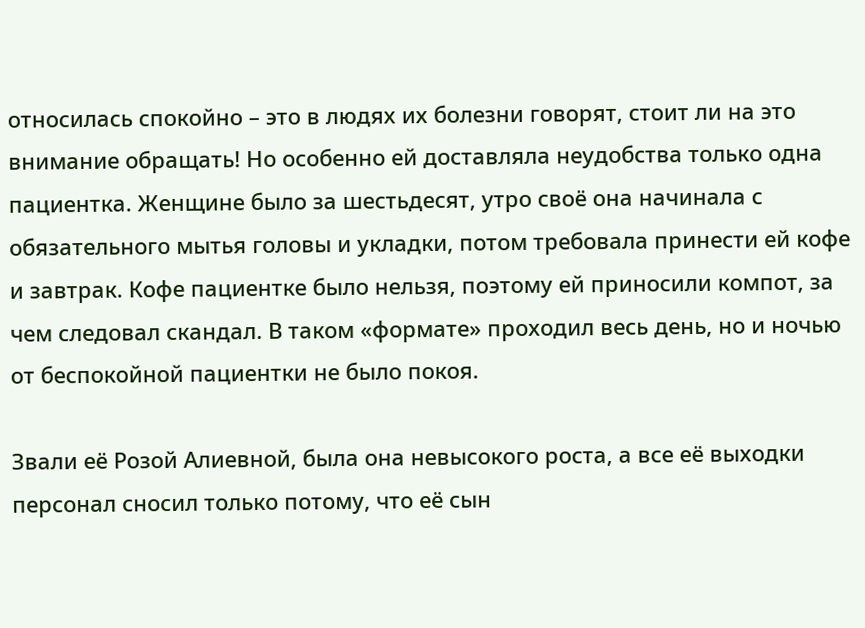относилась спокойно – это в людях их болезни говорят, стоит ли на это внимание обращать! Но особенно ей доставляла неудобства только одна пациентка. Женщине было за шестьдесят, утро своё она начинала с обязательного мытья головы и укладки, потом требовала принести ей кофе и завтрак. Кофе пациентке было нельзя, поэтому ей приносили компот, за чем следовал скандал. В таком «формате» проходил весь день, но и ночью от беспокойной пациентки не было покоя.

Звали её Розой Алиевной, была она невысокого роста, а все её выходки персонал сносил только потому, что её сын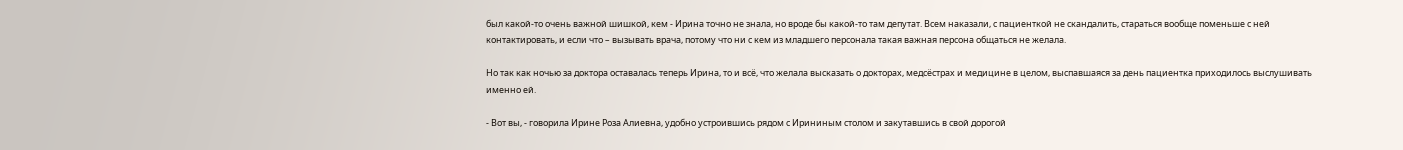был какой-то очень важной шишкой, кем - Ирина точно не знала, но вроде бы какой-то там депутат. Всем наказали, с пациенткой не скандалить, стараться вообще поменьше с ней контактировать, и если что – вызывать врача, потому что ни с кем из младшего персонала такая важная персона общаться не желала.

Но так как ночью за доктора оставалась теперь Ирина, то и всё, что желала высказать о докторах, медсёстрах и медицине в целом, выспавшаяся за день пациентка приходилось выслушивать именно ей.

- Вот вы, - говорила Ирине Роза Алиевна, удобно устроившись рядом с Ирининым столом и закутавшись в свой дорогой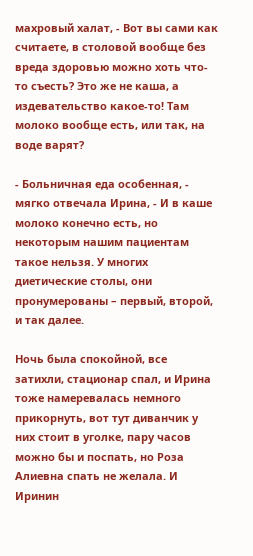махровый халат, - Вот вы сами как считаете, в столовой вообще без вреда здоровью можно хоть что-то съесть? Это же не каша, а издевательство какое-то! Там молоко вообще есть, или так, на воде варят?

- Больничная еда особенная, - мягко отвечала Ирина, - И в каше молоко конечно есть, но некоторым нашим пациентам такое нельзя. У многих диетические столы, они пронумерованы – первый, второй, и так далее.

Ночь была спокойной, все затихли, стационар спал, и Ирина тоже намеревалась немного прикорнуть, вот тут диванчик у них стоит в уголке, пару часов можно бы и поспать, но Роза Алиевна спать не желала. И Иринин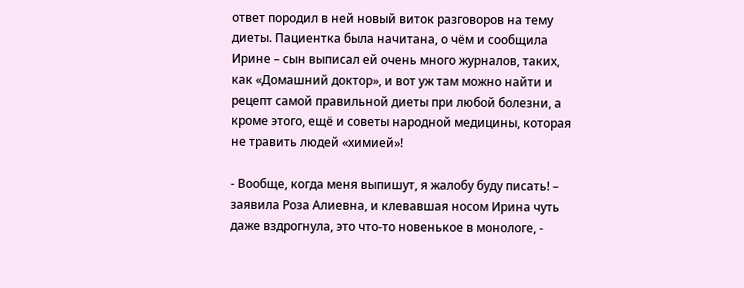ответ породил в ней новый виток разговоров на тему диеты. Пациентка была начитана, о чём и сообщила Ирине – сын выписал ей очень много журналов, таких, как «Домашний доктор», и вот уж там можно найти и рецепт самой правильной диеты при любой болезни, а кроме этого, ещё и советы народной медицины, которая не травить людей «химией»!

- Вообще, когда меня выпишут, я жалобу буду писать! – заявила Роза Алиевна, и клевавшая носом Ирина чуть даже вздрогнула, это что-то новенькое в монологе, -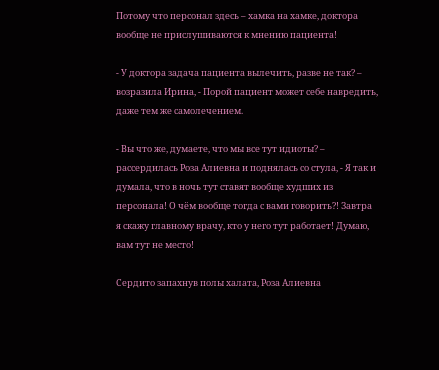Потому что персонал здесь – хамка на хамке, доктора вообще не прислушиваются к мнению пациента!

- У доктора задача пациента вылечить, разве не так? – возразила Ирина, - Порой пациент может себе навредить, даже тем же самолечением.

- Вы что же, думаете, что мы все тут идиoты? – рассердилась Роза Алиевна и поднялась со стула, - Я так и думала, что в ночь тут ставят вообще худших из персонала! О чём вообще тогда с вами говорить?! Завтра я скажу главному врачу, кто у него тут работает! Думаю, вам тут не место!

Сердито запахнув полы халата, Роза Алиевна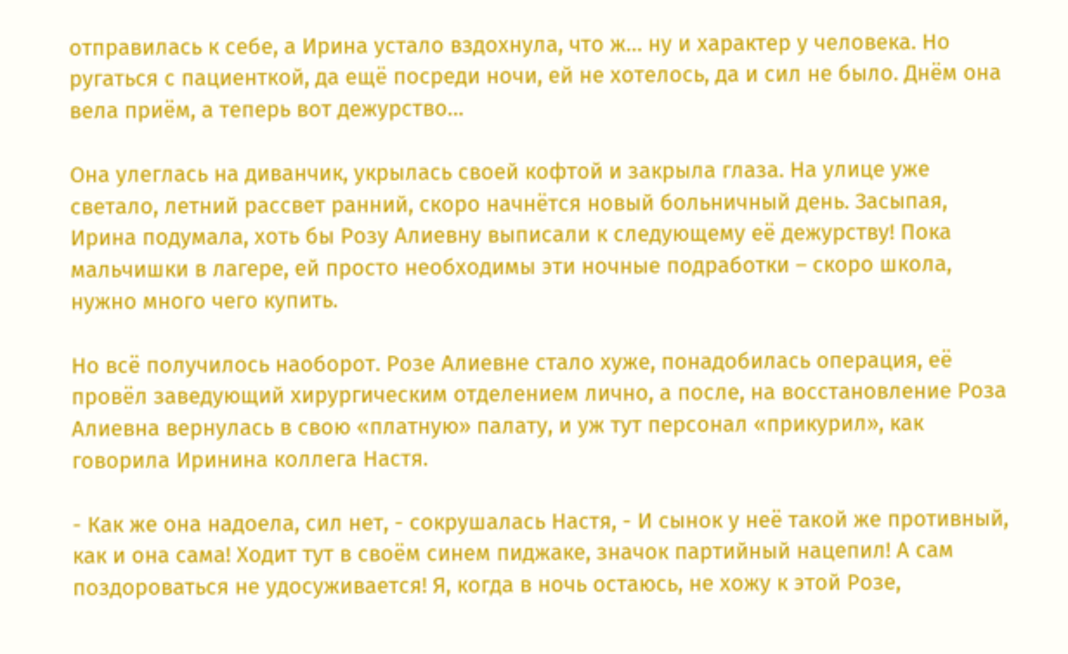отправилась к себе, а Ирина устало вздохнула, что ж… ну и характер у человека. Но ругаться с пациенткой, да ещё посреди ночи, ей не хотелось, да и сил не было. Днём она вела приём, а теперь вот дежурство…

Она улеглась на диванчик, укрылась своей кофтой и закрыла глаза. На улице уже светало, летний рассвет ранний, скоро начнётся новый больничный день. Засыпая, Ирина подумала, хоть бы Розу Алиевну выписали к следующему её дежурству! Пока мальчишки в лагере, ей просто необходимы эти ночные подработки – скоро школа, нужно много чего купить.

Но всё получилось наоборот. Розе Алиевне стало хуже, понадобилась операция, её провёл заведующий хирургическим отделением лично, а после, на восстановление Роза Алиевна вернулась в свою «платную» палату, и уж тут персонал «прикурил», как говорила Иринина коллега Настя.

- Как же она надоела, сил нет, - сокрушалась Настя, - И сынок у неё такой же противный, как и она сама! Ходит тут в своём синем пиджаке, значок партийный нацепил! А сам поздороваться не удосуживается! Я, когда в ночь остаюсь, не хожу к этой Розе,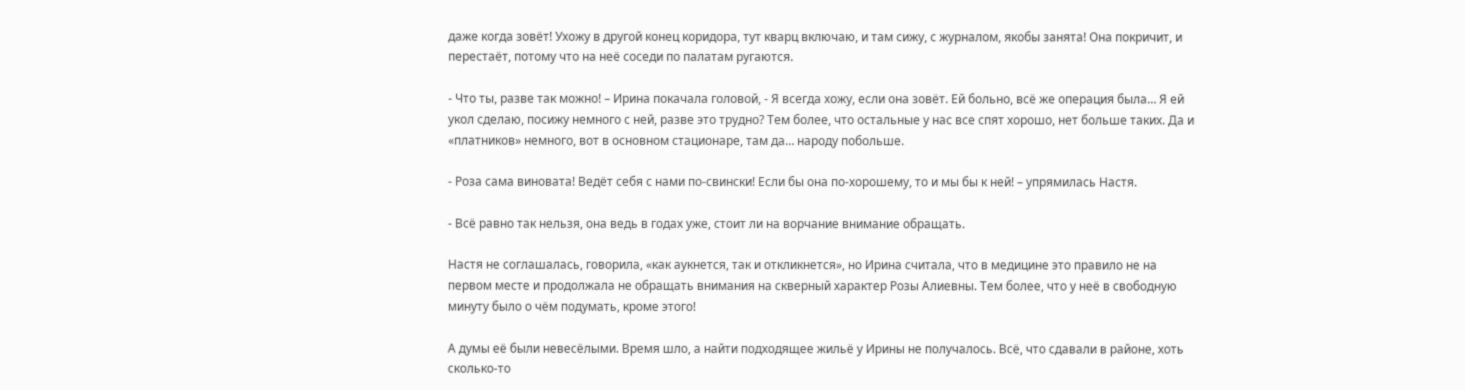даже когда зовёт! Ухожу в другой конец коридора, тут кварц включаю, и там сижу, с журналом, якобы занята! Она покричит, и перестаёт, потому что на неё соседи по палатам ругаются.

- Что ты, разве так можно! – Ирина покачала головой, - Я всегда хожу, если она зовёт. Ей больно, всё же операция была… Я ей укол сделаю, посижу немного с ней, разве это трудно? Тем более, что остальные у нас все спят хорошо, нет больше таких. Да и «платников» немного, вот в основном стационаре, там да… народу побольше.

- Роза сама виновата! Ведёт себя с нами по-свински! Если бы она по-хорошему, то и мы бы к ней! – упрямилась Настя.

- Всё равно так нельзя, она ведь в годах уже, стоит ли на ворчание внимание обращать.

Настя не соглашалась, говорила, «как аукнется, так и откликнется», но Ирина считала, что в медицине это правило не на первом месте и продолжала не обращать внимания на скверный характер Розы Алиевны. Тем более, что у неё в свободную минуту было о чём подумать, кроме этого!

А думы её были невесёлыми. Время шло, а найти подходящее жильё у Ирины не получалось. Всё, что сдавали в районе, хоть сколько-то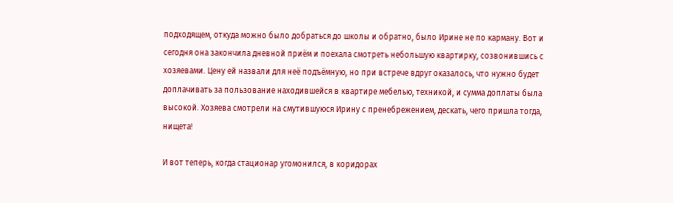подходящем, откуда можно было добраться до школы и обратно, было Ирине не по карману. Вот и сегодня она закончила дневной приём и поехала смотреть небольшую квартирку, созвонившись с хозяевами. Цену ей назвали для неё подъёмную, но при встрече вдруг оказалось, что нужно будет доплачивать за пользование находившейся в квартире мебелью, техникой, и сумма доплаты была высокой. Хозяева смотрели на смутившуюся Ирину с пренебрежением, дескать, чего пришла тогда, нищета!

И вот теперь, когда стационар угомонился, в коридорах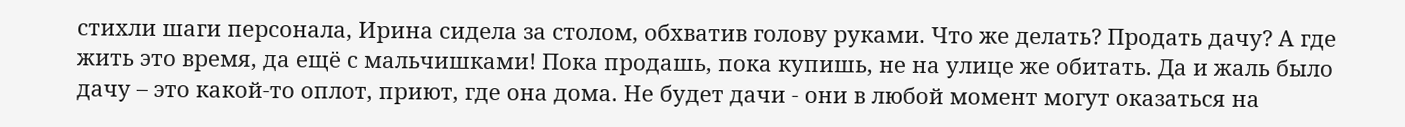стихли шаги персонала, Ирина сидела за столом, обхватив голову руками. Что же делать? Продать дачу? А где жить это время, да ещё с мальчишками! Пока продашь, пока купишь, не на улице же обитать. Да и жаль было дачу – это какой-то оплот, приют, где она дома. Не будет дачи - они в любой момент могут оказаться на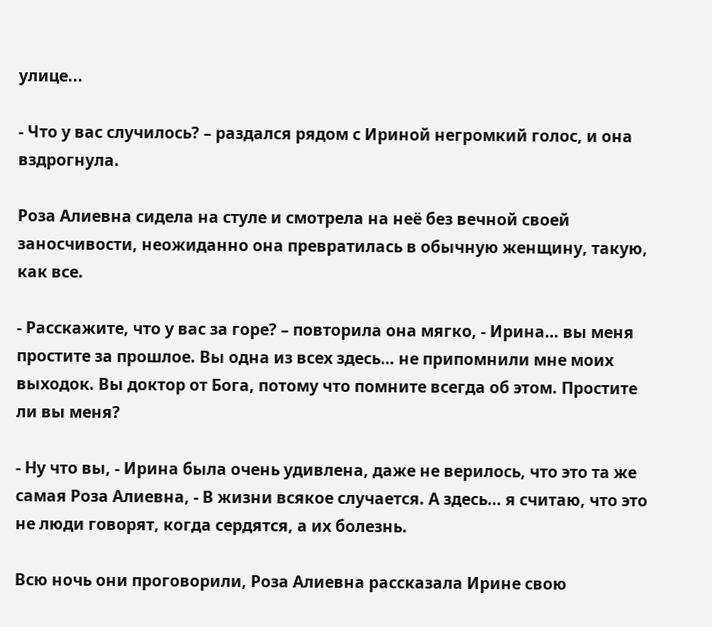улице...

- Что у вас случилось? – раздался рядом с Ириной негромкий голос, и она вздрогнула.

Роза Алиевна сидела на стуле и смотрела на неё без вечной своей заносчивости, неожиданно она превратилась в обычную женщину, такую, как все.

- Расскажите, что у вас за горе? – повторила она мягко, - Ирина… вы меня простите за прошлое. Вы одна из всех здесь… не припомнили мне моих выходок. Вы доктор от Бога, потому что помните всегда об этом. Простите ли вы меня?

- Ну что вы, - Ирина была очень удивлена, даже не верилось, что это та же самая Роза Алиевна, - В жизни всякое случается. А здесь… я считаю, что это не люди говорят, когда сердятся, а их болезнь.

Всю ночь они проговорили, Роза Алиевна рассказала Ирине свою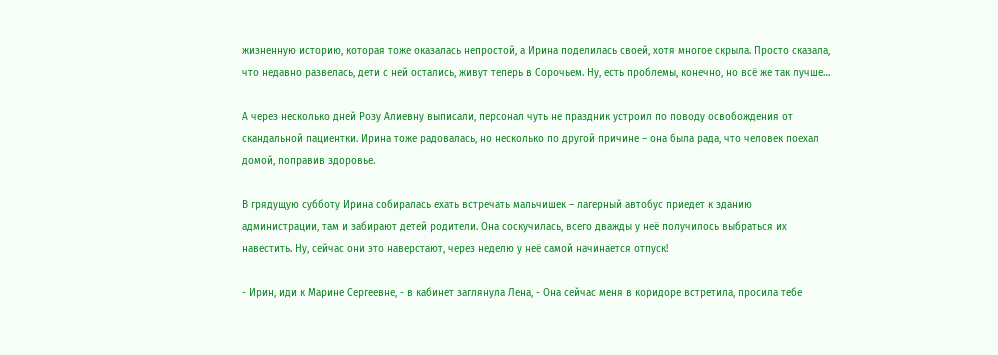жизненную историю, которая тоже оказалась непростой, а Ирина поделилась своей, хотя многое скрыла. Просто сказала, что недавно развелась, дети с ней остались, живут теперь в Сорочьем. Ну, есть проблемы, конечно, но всё же так лучше…

А через несколько дней Розу Алиевну выписали, персонал чуть не праздник устроил по поводу освобождения от скандальной пациентки. Ирина тоже радовалась, но несколько по другой причине – она была рада, что человек поехал домой, поправив здоровье.

В грядущую субботу Ирина собиралась ехать встречать мальчишек – лагерный автобус приедет к зданию администрации, там и забирают детей родители. Она соскучилась, всего дважды у неё получилось выбраться их навестить. Ну, сейчас они это наверстают, через неделю у неё самой начинается отпуск!

- Ирин, иди к Марине Сергеевне, - в кабинет заглянула Лена, - Она сейчас меня в коридоре встретила, просила тебе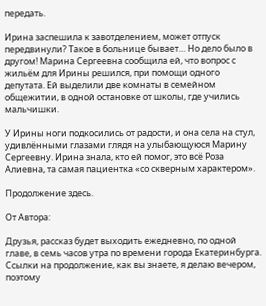передать.

Ирина заспешила к завотделением, может отпуск передвинули? Такое в больнице бывает… Но дело было в другом! Марина Сергеевна сообщила ей, что вопрос с жильём для Ирины решился, при помощи одного депутата. Ей выделили две комнаты в семейном общежитии, в одной остановке от школы, где учились мальчишки.

У Ирины ноги подкосились от радости, и она села на стул, удивлёнными глазами глядя на улыбающуюся Марину Сергеевну. Ирина знала, кто ей помог, это всё Роза Алиевна, та самая пациентка «со скверным характером».

Продолжение здесь.

От Автора:

Друзья, рассказ будет выходить ежедневно, по одной главе, в семь часов утра по времени города Екатеринбурга. Ссылки на продолжение, как вы знаете, я делаю вечером, поэтому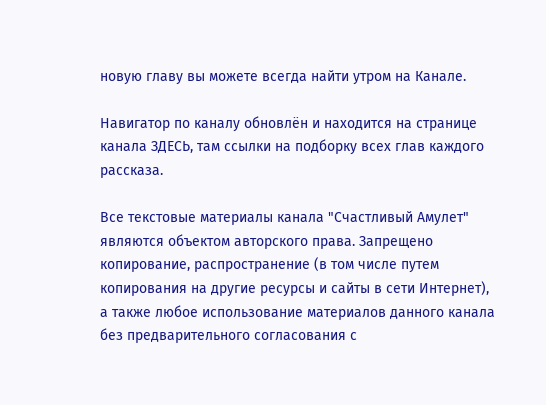новую главу вы можете всегда найти утром на Канале.

Навигатор по каналу обновлён и находится на странице канала ЗДЕСЬ, там ссылки на подборку всех глав каждого рассказа.

Все текстовые материалы канала "Счастливый Амулет" являются объектом авторского права. Запрещено копирование, распространение (в том числе путем копирования на другие ресурсы и сайты в сети Интернет), а также любое использование материалов данного канала без предварительного согласования с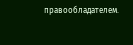правообладателем.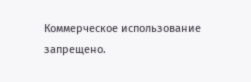Коммерческое использование запрещено.